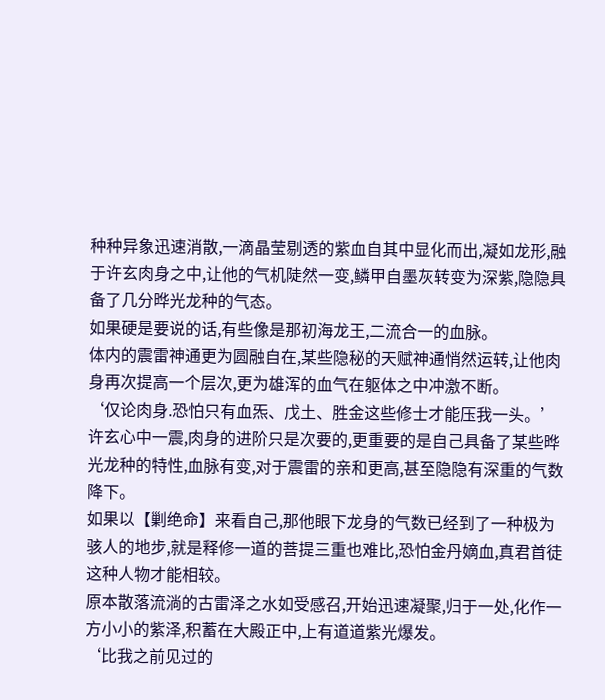种种异象迅速消散,一滴晶莹剔透的紫血自其中显化而出,凝如龙形,融于许玄肉身之中,让他的气机陡然一变,鳞甲自墨灰转变为深紫,隐隐具备了几分晔光龙种的气态。
如果硬是要说的话,有些像是那初海龙王,二流合一的血脉。
体内的震雷神通更为圆融自在,某些隐秘的天赋神通悄然运转,让他肉身再次提高一个层次,更为雄浑的血气在躯体之中冲激不断。
‘仅论肉身.恐怕只有血炁、戊土、胜金这些修士才能压我一头。’
许玄心中一震,肉身的进阶只是次要的,更重要的是自己具备了某些晔光龙种的特性,血脉有变,对于震雷的亲和更高,甚至隐隐有深重的气数降下。
如果以【剿绝命】来看自己,那他眼下龙身的气数已经到了一种极为骇人的地步,就是释修一道的菩提三重也难比,恐怕金丹嫡血,真君首徒这种人物才能相较。
原本散落流淌的古雷泽之水如受感召,开始迅速凝聚,归于一处,化作一方小小的紫泽,积蓄在大殿正中,上有道道紫光爆发。
‘比我之前见过的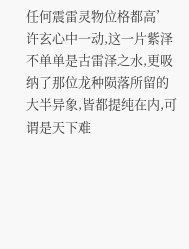任何震雷灵物位格都高’
许玄心中一动,这一片紫泽不单单是古雷泽之水,更吸纳了那位龙种陨落所留的大半异象,皆都提纯在内,可谓是天下难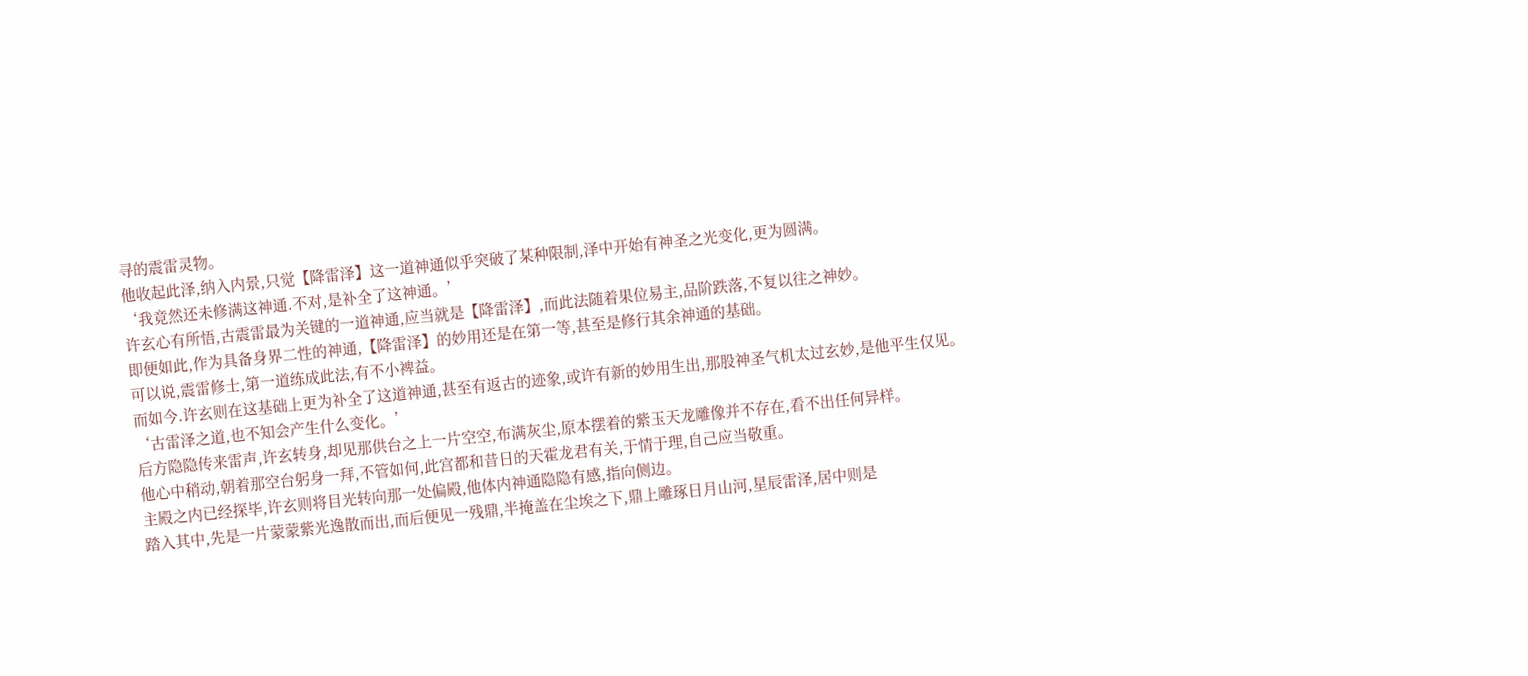寻的震雷灵物。
他收起此泽,纳入内景,只觉【降雷泽】这一道神通似乎突破了某种限制,泽中开始有神圣之光变化,更为圆满。
‘我竟然还未修满这神通.不对,是补全了这神通。’
许玄心有所悟,古震雷最为关键的一道神通,应当就是【降雷泽】,而此法随着果位易主,品阶跌落,不复以往之神妙。
即便如此,作为具备身界二性的神通,【降雷泽】的妙用还是在第一等,甚至是修行其余神通的基础。
可以说,震雷修士,第一道练成此法,有不小裨益。
而如今.许玄则在这基础上更为补全了这道神通,甚至有返古的迹象,或许有新的妙用生出,那股神圣气机太过玄妙,是他平生仅见。
‘古雷泽之道,也不知会产生什么变化。’
后方隐隐传来雷声,许玄转身,却见那供台之上一片空空,布满灰尘,原本摆着的紫玉天龙雕像并不存在,看不出任何异样。
他心中稍动,朝着那空台躬身一拜,不管如何,此宫都和昔日的天霍龙君有关,于情于理,自己应当敬重。
主殿之内已经探毕,许玄则将目光转向那一处偏殿,他体内神通隐隐有感,指向侧边。
踏入其中,先是一片蒙蒙紫光逸散而出,而后便见一残鼎,半掩盖在尘埃之下,鼎上雕琢日月山河,星辰雷泽,居中则是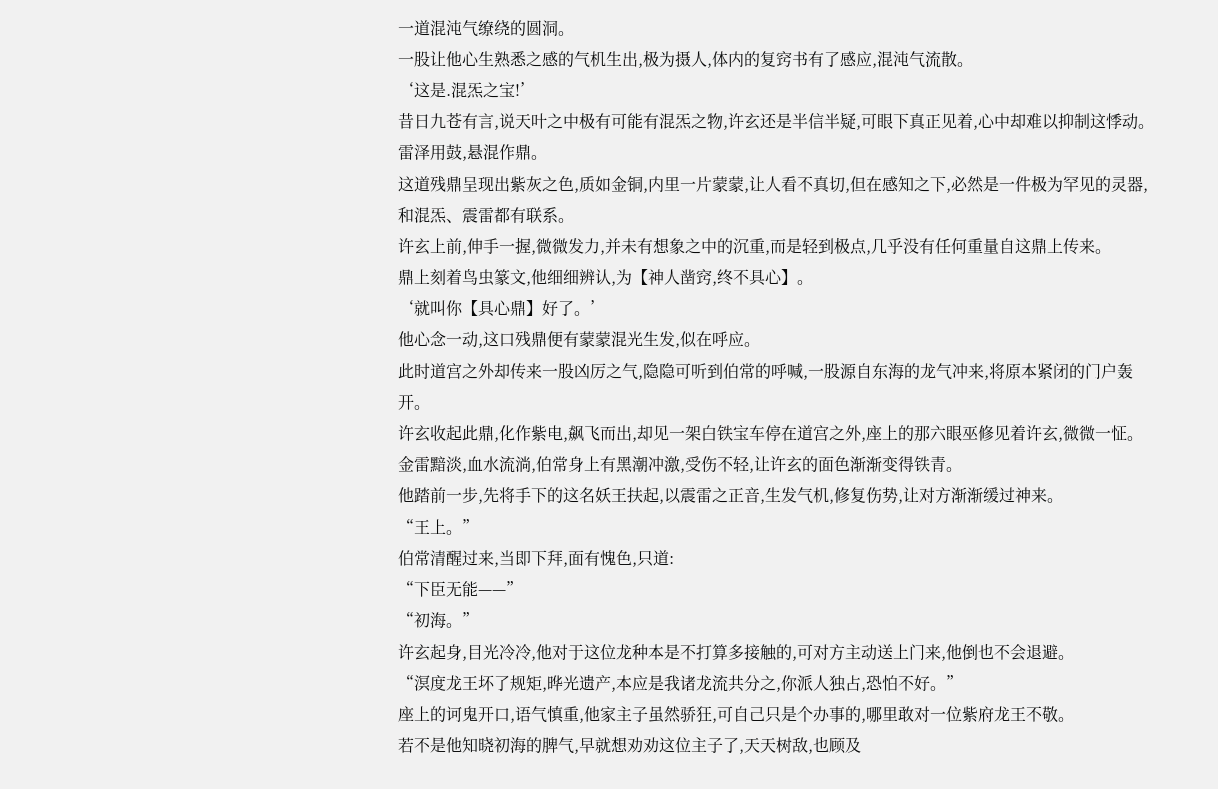一道混沌气缭绕的圆洞。
一股让他心生熟悉之感的气机生出,极为摄人,体内的复窍书有了感应,混沌气流散。
‘这是.混炁之宝!’
昔日九苍有言,说天叶之中极有可能有混炁之物,许玄还是半信半疑,可眼下真正见着,心中却难以抑制这悸动。
雷泽用鼓,悬混作鼎。
这道残鼎呈现出紫灰之色,质如金铜,内里一片蒙蒙,让人看不真切,但在感知之下,必然是一件极为罕见的灵器,和混炁、震雷都有联系。
许玄上前,伸手一握,微微发力,并未有想象之中的沉重,而是轻到极点,几乎没有任何重量自这鼎上传来。
鼎上刻着鸟虫篆文,他细细辨认,为【神人凿窍,终不具心】。
‘就叫你【具心鼎】好了。’
他心念一动,这口残鼎便有蒙蒙混光生发,似在呼应。
此时道宫之外却传来一股凶厉之气,隐隐可听到伯常的呼喊,一股源自东海的龙气冲来,将原本紧闭的门户轰开。
许玄收起此鼎,化作紫电,飙飞而出,却见一架白铁宝车停在道宫之外,座上的那六眼巫修见着许玄,微微一怔。
金雷黯淡,血水流淌,伯常身上有黑潮冲激,受伤不轻,让许玄的面色渐渐变得铁青。
他踏前一步,先将手下的这名妖王扶起,以震雷之正音,生发气机,修复伤势,让对方渐渐缓过神来。
“王上。”
伯常清醒过来,当即下拜,面有愧色,只道:
“下臣无能——”
“初海。”
许玄起身,目光冷冷,他对于这位龙种本是不打算多接触的,可对方主动送上门来,他倒也不会退避。
“溟度龙王坏了规矩,晔光遗产,本应是我诸龙流共分之,你派人独占,恐怕不好。”
座上的诃鬼开口,语气慎重,他家主子虽然骄狂,可自己只是个办事的,哪里敢对一位紫府龙王不敬。
若不是他知晓初海的脾气,早就想劝劝这位主子了,天天树敌,也顾及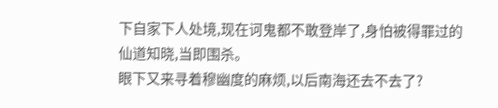下自家下人处境,现在诃鬼都不敢登岸了,身怕被得罪过的仙道知晓,当即围杀。
眼下又来寻着穆幽度的麻烦,以后南海还去不去了?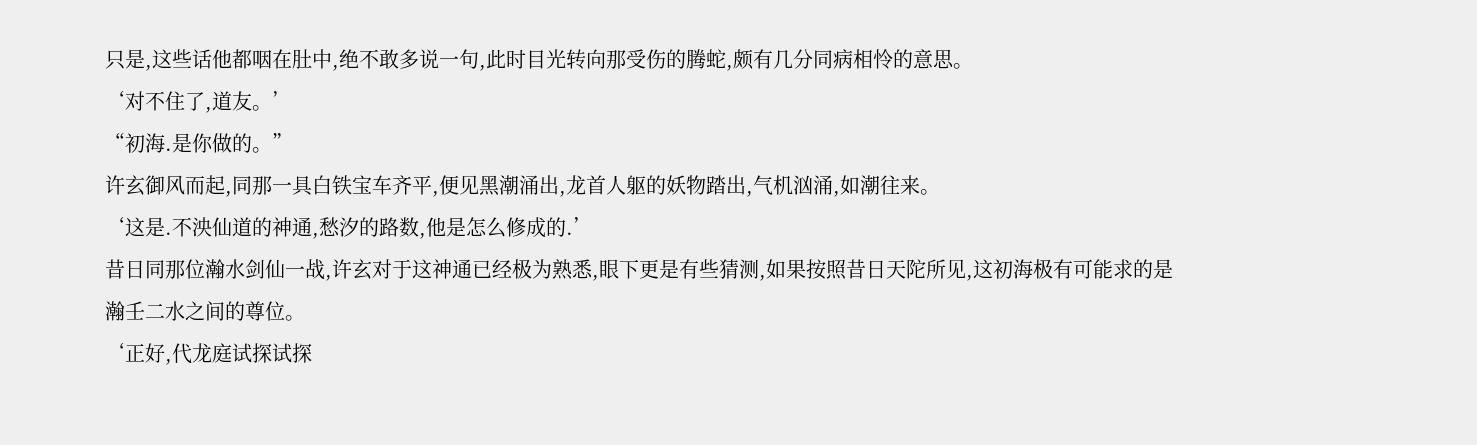只是,这些话他都咽在肚中,绝不敢多说一句,此时目光转向那受伤的腾蛇,颇有几分同病相怜的意思。
‘对不住了,道友。’
“初海.是你做的。”
许玄御风而起,同那一具白铁宝车齐平,便见黑潮涌出,龙首人躯的妖物踏出,气机汹涌,如潮往来。
‘这是.不泱仙道的神通,愁汐的路数,他是怎么修成的.’
昔日同那位瀚水剑仙一战,许玄对于这神通已经极为熟悉,眼下更是有些猜测,如果按照昔日天陀所见,这初海极有可能求的是瀚壬二水之间的尊位。
‘正好,代龙庭试探试探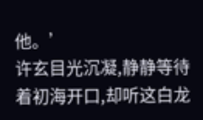他。’
许玄目光沉凝,静静等待着初海开口,却听这白龙